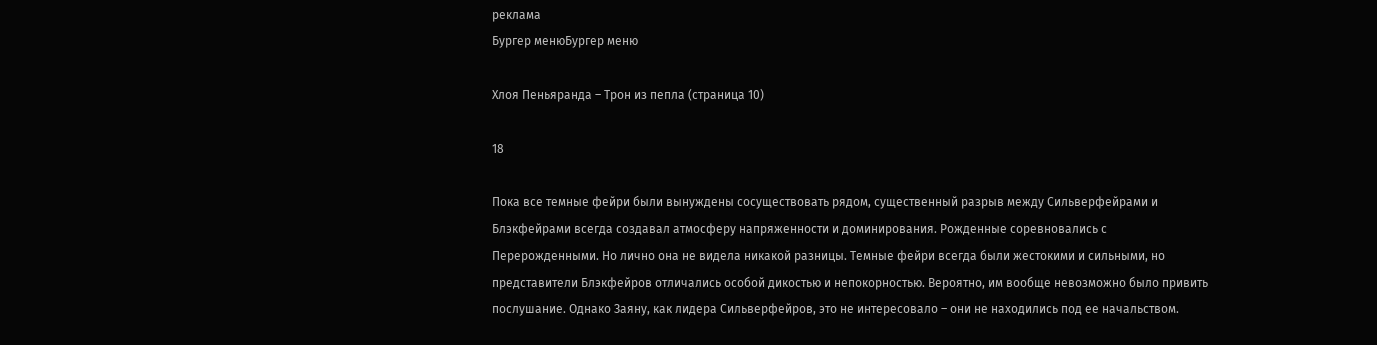реклама
Бургер менюБургер меню

Хлоя Пеньяранда – Трон из пепла (страница 10)

18

Пока все темные фейри были вынуждены сосуществовать рядом, существенный разрыв между Сильверфейрами и Блэкфейрами всегда создавал атмосферу напряженности и доминирования. Рожденные соревновались с Перерожденными. Но лично она не видела никакой разницы. Темные фейри всегда были жестокими и сильными, но представители Блэкфейров отличались особой дикостью и непокорностью. Вероятно, им вообще невозможно было привить послушание. Однако Заяну, как лидера Сильверфейров, это не интересовало – они не находились под ее начальством.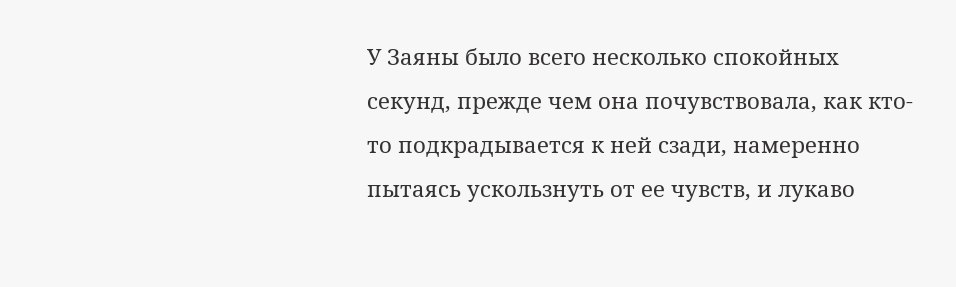У Заяны было всего несколько спокойных секунд, прежде чем она почувствовала, как кто-то подкрадывается к ней сзади, намеренно пытаясь ускользнуть от ее чувств, и лукаво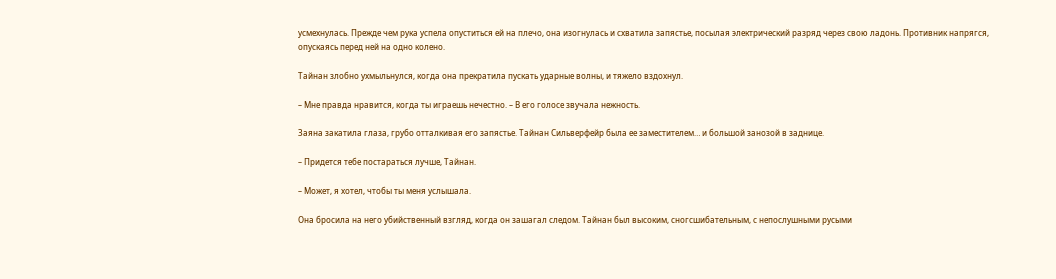усмехнулась. Прежде чем рука успела опуститься ей на плечо, она изогнулась и схватила запястье, посылая электрический разряд через свою ладонь. Противник напрягся, опускаясь перед ней на одно колено.

Тайнан злобно ухмыльнулся, когда она прекратила пускать ударные волны, и тяжело вздохнул.

– Мне правда нравится, когда ты играешь нечестно. – В его голосе звучала нежность.

Заяна закатила глаза, грубо отталкивая его запястье. Тайнан Сильверфейр была ее заместителем… и большой занозой в заднице.

– Придется тебе постараться лучше, Тайнан.

– Может, я хотел, чтобы ты меня услышала.

Она бросила на него убийственный взгляд, когда он зашагал следом. Тайнан был высоким, сногсшибательным, с непослушными русыми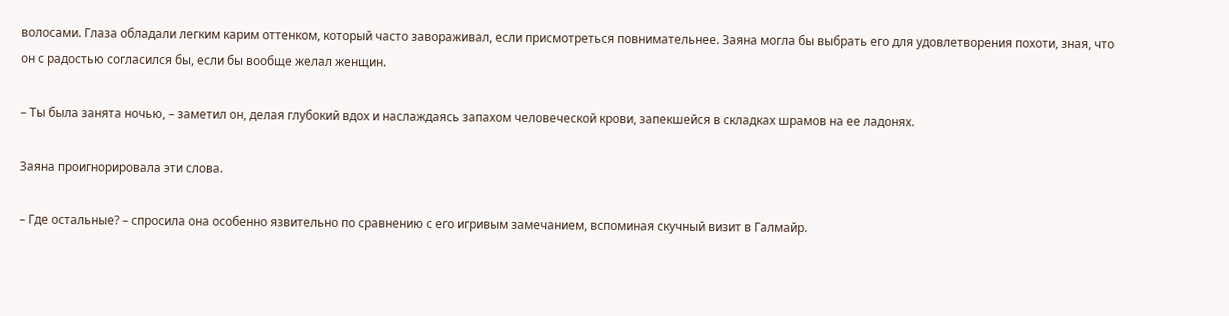волосами. Глаза обладали легким карим оттенком, который часто завораживал, если присмотреться повнимательнее. Заяна могла бы выбрать его для удовлетворения похоти, зная, что он с радостью согласился бы, если бы вообще желал женщин.

– Ты была занята ночью, – заметил он, делая глубокий вдох и наслаждаясь запахом человеческой крови, запекшейся в складках шрамов на ее ладонях.

Заяна проигнорировала эти слова.

– Где остальные? – спросила она особенно язвительно по сравнению с его игривым замечанием, вспоминая скучный визит в Галмайр.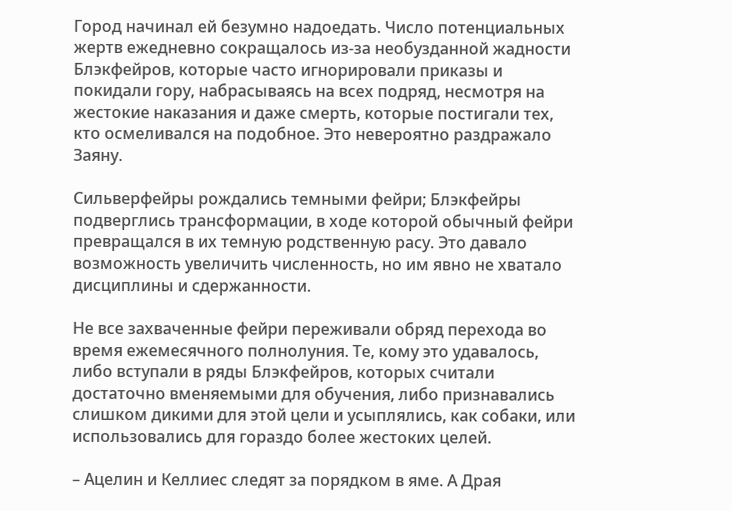Город начинал ей безумно надоедать. Число потенциальных жертв ежедневно сокращалось из-за необузданной жадности Блэкфейров, которые часто игнорировали приказы и покидали гору, набрасываясь на всех подряд, несмотря на жестокие наказания и даже смерть, которые постигали тех, кто осмеливался на подобное. Это невероятно раздражало Заяну.

Сильверфейры рождались темными фейри; Блэкфейры подверглись трансформации, в ходе которой обычный фейри превращался в их темную родственную расу. Это давало возможность увеличить численность, но им явно не хватало дисциплины и сдержанности.

Не все захваченные фейри переживали обряд перехода во время ежемесячного полнолуния. Те, кому это удавалось, либо вступали в ряды Блэкфейров, которых считали достаточно вменяемыми для обучения, либо признавались слишком дикими для этой цели и усыплялись, как собаки, или использовались для гораздо более жестоких целей.

– Ацелин и Келлиес следят за порядком в яме. А Драя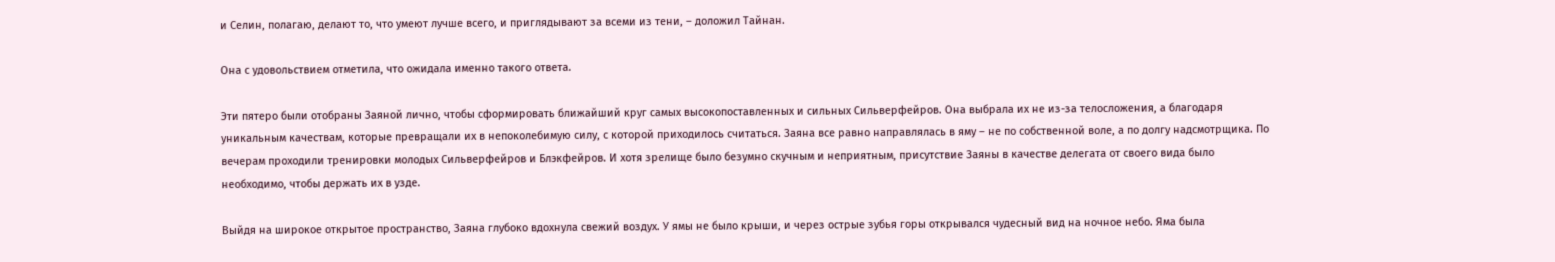и Селин, полагаю, делают то, что умеют лучше всего, и приглядывают за всеми из тени, – доложил Тайнан.

Она с удовольствием отметила, что ожидала именно такого ответа.

Эти пятеро были отобраны Заяной лично, чтобы сформировать ближайший круг самых высокопоставленных и сильных Сильверфейров. Она выбрала их не из-за телосложения, а благодаря уникальным качествам, которые превращали их в непоколебимую силу, с которой приходилось считаться. Заяна все равно направлялась в яму – не по собственной воле, а по долгу надсмотрщика. По вечерам проходили тренировки молодых Сильверфейров и Блэкфейров. И хотя зрелище было безумно скучным и неприятным, присутствие Заяны в качестве делегата от своего вида было необходимо, чтобы держать их в узде.

Выйдя на широкое открытое пространство, Заяна глубоко вдохнула свежий воздух. У ямы не было крыши, и через острые зубья горы открывался чудесный вид на ночное небо. Яма была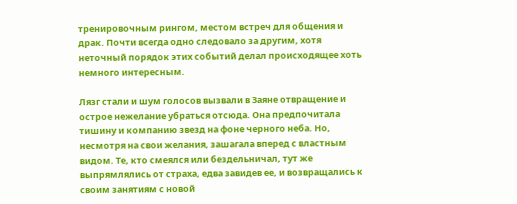тренировочным рингом, местом встреч для общения и драк. Почти всегда одно следовало за другим, хотя неточный порядок этих событий делал происходящее хоть немного интересным.

Лязг стали и шум голосов вызвали в Заяне отвращение и острое нежелание убраться отсюда. Она предпочитала тишину и компанию звезд на фоне черного неба. Но, несмотря на свои желания, зашагала вперед с властным видом. Те, кто смеялся или бездельничал, тут же выпрямлялись от страха, едва завидев ее, и возвращались к своим занятиям с новой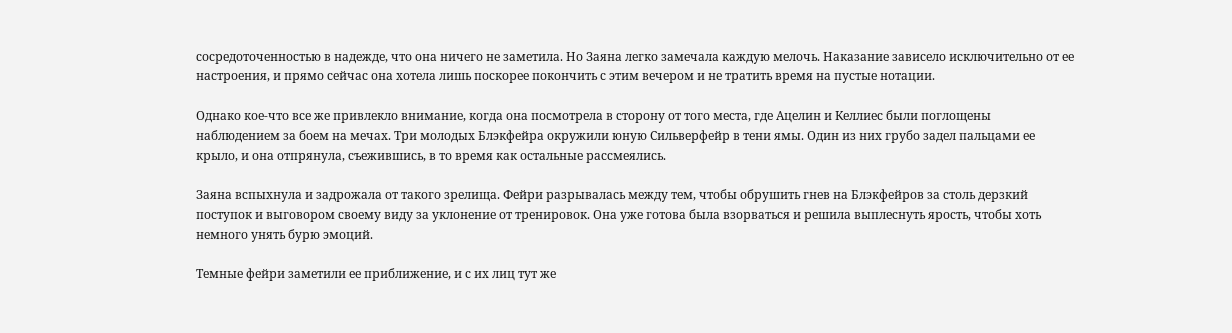сосредоточенностью в надежде, что она ничего не заметила. Но Заяна легко замечала каждую мелочь. Наказание зависело исключительно от ее настроения, и прямо сейчас она хотела лишь поскорее покончить с этим вечером и не тратить время на пустые нотации.

Однако кое-что все же привлекло внимание, когда она посмотрела в сторону от того места, где Ацелин и Келлиес были поглощены наблюдением за боем на мечах. Три молодых Блэкфейра окружили юную Сильверфейр в тени ямы. Один из них грубо задел пальцами ее крыло, и она отпрянула, съежившись, в то время как остальные рассмеялись.

Заяна вспыхнула и задрожала от такого зрелища. Фейри разрывалась между тем, чтобы обрушить гнев на Блэкфейров за столь дерзкий поступок и выговором своему виду за уклонение от тренировок. Она уже готова была взорваться и решила выплеснуть ярость, чтобы хоть немного унять бурю эмоций.

Темные фейри заметили ее приближение, и с их лиц тут же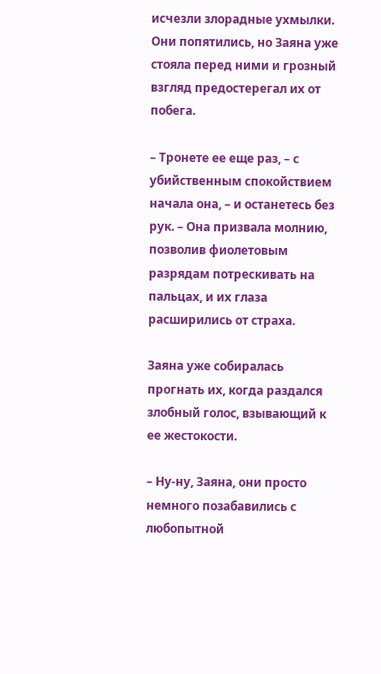исчезли злорадные ухмылки. Они попятились, но Заяна уже стояла перед ними и грозный взгляд предостерегал их от побега.

– Тронете ее еще раз, – с убийственным спокойствием начала она, – и останетесь без рук. – Она призвала молнию, позволив фиолетовым разрядам потрескивать на пальцах, и их глаза расширились от страха.

Заяна уже собиралась прогнать их, когда раздался злобный голос, взывающий к ее жестокости.

– Ну-ну, Заяна, они просто немного позабавились с любопытной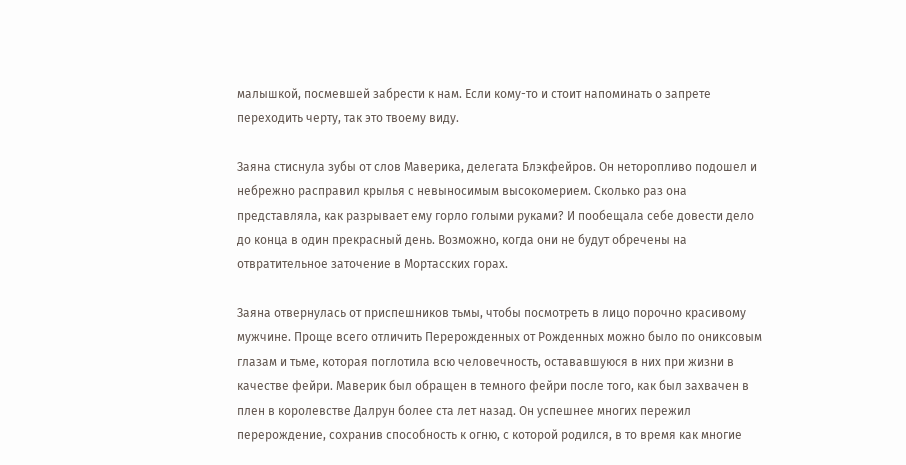малышкой, посмевшей забрести к нам. Если кому-то и стоит напоминать о запрете переходить черту, так это твоему виду.

Заяна стиснула зубы от слов Маверика, делегата Блэкфейров. Он неторопливо подошел и небрежно расправил крылья с невыносимым высокомерием. Сколько раз она представляла, как разрывает ему горло голыми руками? И пообещала себе довести дело до конца в один прекрасный день. Возможно, когда они не будут обречены на отвратительное заточение в Мортасских горах.

Заяна отвернулась от приспешников тьмы, чтобы посмотреть в лицо порочно красивому мужчине. Проще всего отличить Перерожденных от Рожденных можно было по ониксовым глазам и тьме, которая поглотила всю человечность, остававшуюся в них при жизни в качестве фейри. Маверик был обращен в темного фейри после того, как был захвачен в плен в королевстве Далрун более ста лет назад. Он успешнее многих пережил перерождение, сохранив способность к огню, с которой родился, в то время как многие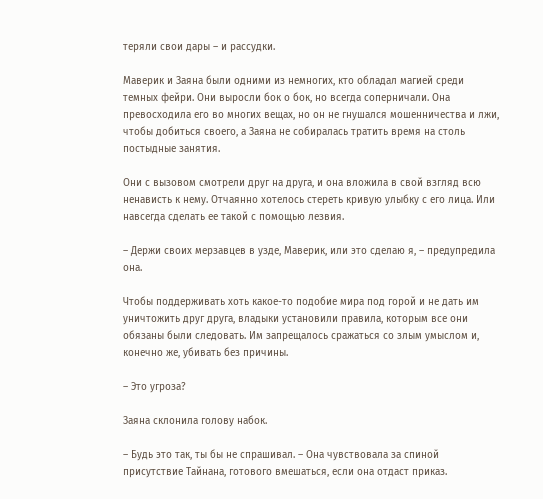теряли свои дары – и рассудки.

Маверик и Заяна были одними из немногих, кто обладал магией среди темных фейри. Они выросли бок о бок, но всегда соперничали. Она превосходила его во многих вещах, но он не гнушался мошенничества и лжи, чтобы добиться своего, а Заяна не собиралась тратить время на столь постыдные занятия.

Они с вызовом смотрели друг на друга, и она вложила в свой взгляд всю ненависть к нему. Отчаянно хотелось стереть кривую улыбку с его лица. Или навсегда сделать ее такой с помощью лезвия.

– Держи своих мерзавцев в узде, Маверик, или это сделаю я, – предупредила она.

Чтобы поддерживать хоть какое-то подобие мира под горой и не дать им уничтожить друг друга, владыки установили правила, которым все они обязаны были следовать. Им запрещалось сражаться со злым умыслом и, конечно же, убивать без причины.

– Это угроза?

Заяна склонила голову набок.

– Будь это так, ты бы не спрашивал. – Она чувствовала за спиной присутствие Тайнана, готового вмешаться, если она отдаст приказ.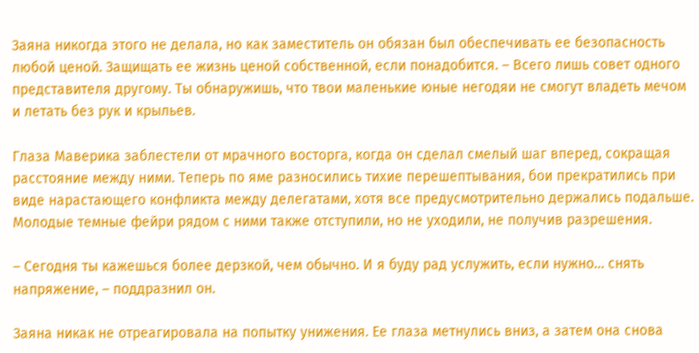Заяна никогда этого не делала, но как заместитель он обязан был обеспечивать ее безопасность любой ценой. Защищать ее жизнь ценой собственной, если понадобится. – Всего лишь совет одного представителя другому. Ты обнаружишь, что твои маленькие юные негодяи не смогут владеть мечом и летать без рук и крыльев.

Глаза Маверика заблестели от мрачного восторга, когда он сделал смелый шаг вперед, сокращая расстояние между ними. Теперь по яме разносились тихие перешептывания, бои прекратились при виде нарастающего конфликта между делегатами, хотя все предусмотрительно держались подальше. Молодые темные фейри рядом с ними также отступили, но не уходили, не получив разрешения.

– Сегодня ты кажешься более дерзкой, чем обычно. И я буду рад услужить, если нужно… снять напряжение, – поддразнил он.

Заяна никак не отреагировала на попытку унижения. Ее глаза метнулись вниз, а затем она снова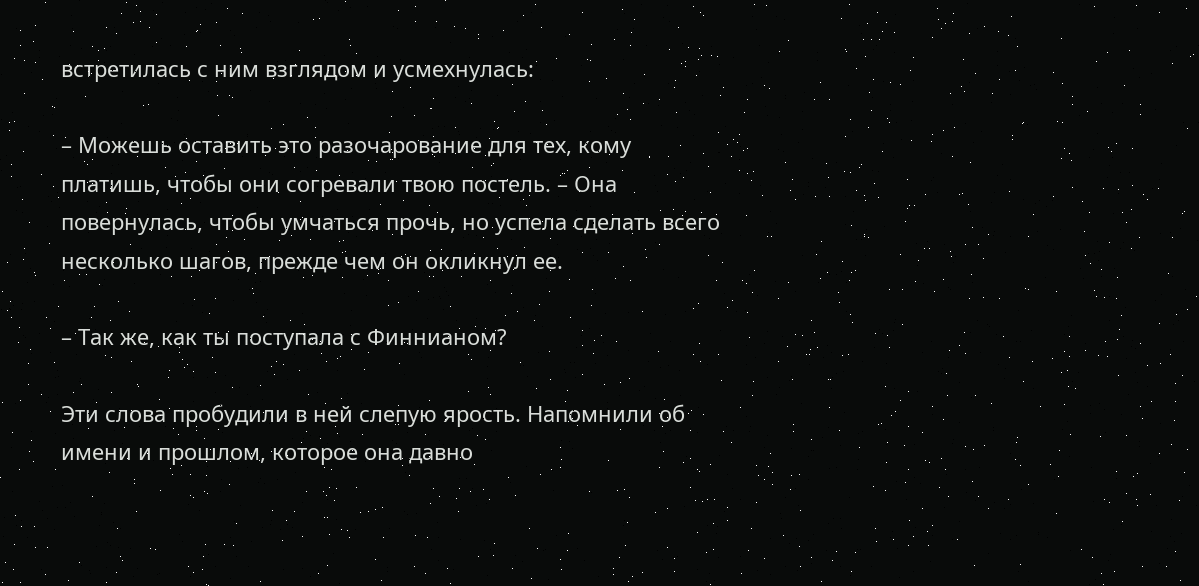встретилась с ним взглядом и усмехнулась:

– Можешь оставить это разочарование для тех, кому платишь, чтобы они согревали твою постель. – Она повернулась, чтобы умчаться прочь, но успела сделать всего несколько шагов, прежде чем он окликнул ее.

– Так же, как ты поступала с Финнианом?

Эти слова пробудили в ней слепую ярость. Напомнили об имени и прошлом, которое она давно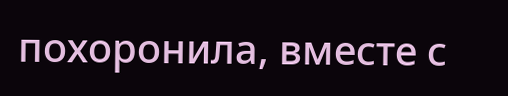похоронила, вместе с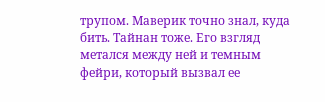трупом. Маверик точно знал, куда бить. Тайнан тоже. Его взгляд метался между ней и темным фейри, который вызвал ее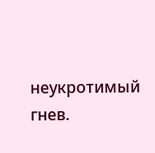неукротимый гнев.